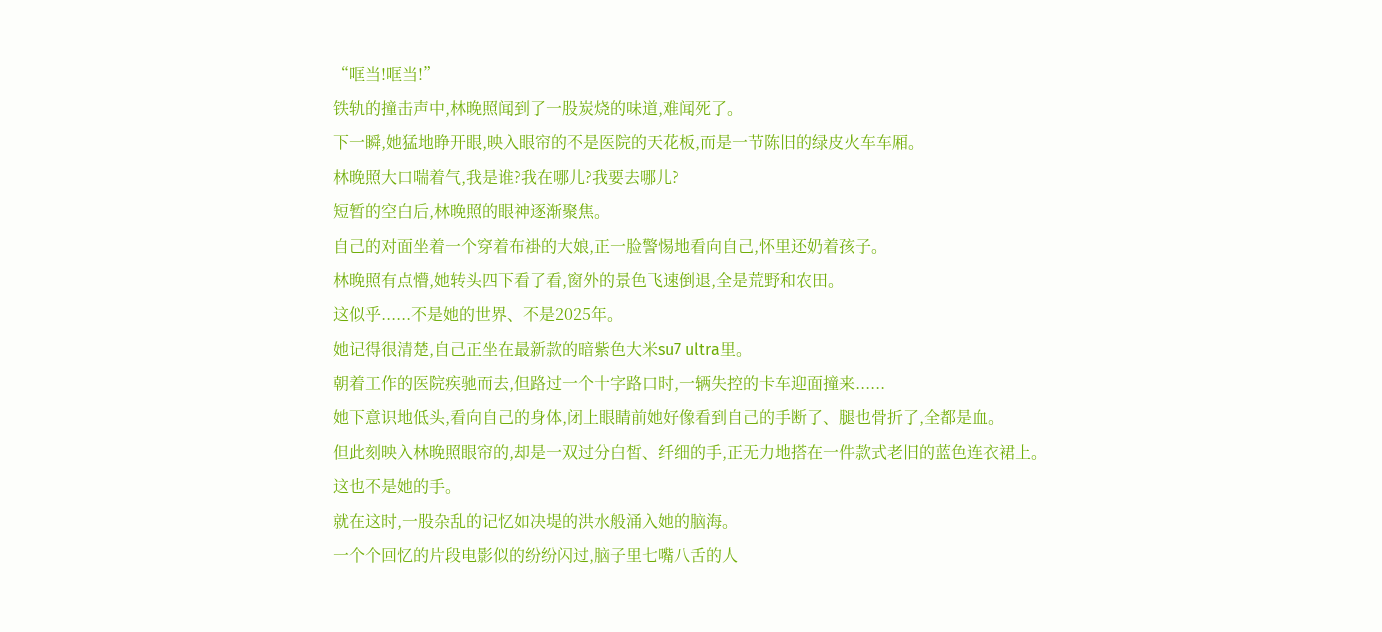“哐当!哐当!”
铁轨的撞击声中,林晚照闻到了一股炭烧的味道,难闻死了。
下一瞬,她猛地睁开眼,映入眼帘的不是医院的天花板,而是一节陈旧的绿皮火车车厢。
林晚照大口喘着气,我是谁?我在哪儿?我要去哪儿?
短暂的空白后,林晚照的眼神逐渐聚焦。
自己的对面坐着一个穿着布褂的大娘,正一脸警惕地看向自己,怀里还奶着孩子。
林晚照有点懵,她转头四下看了看,窗外的景色飞速倒退,全是荒野和农田。
这似乎......不是她的世界、不是2025年。
她记得很清楚,自己正坐在最新款的暗紫色大米su7 ultra里。
朝着工作的医院疾驰而去,但路过一个十字路口时,一辆失控的卡车迎面撞来......
她下意识地低头,看向自己的身体,闭上眼睛前她好像看到自己的手断了、腿也骨折了,全都是血。
但此刻映入林晚照眼帘的,却是一双过分白皙、纤细的手,正无力地搭在一件款式老旧的蓝色连衣裙上。
这也不是她的手。
就在这时,一股杂乱的记忆如决堤的洪水般涌入她的脑海。
一个个回忆的片段电影似的纷纷闪过,脑子里七嘴八舌的人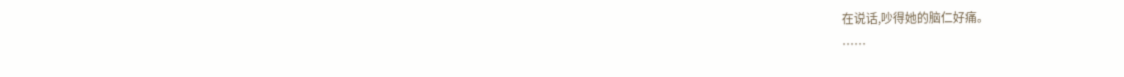在说话,吵得她的脑仁好痛。
……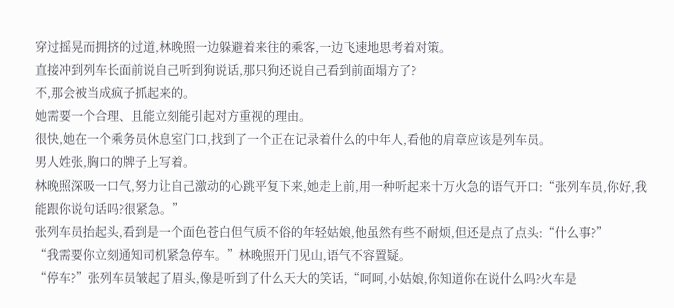穿过摇晃而拥挤的过道,林晚照一边躲避着来往的乘客,一边飞速地思考着对策。
直接冲到列车长面前说自己听到狗说话,那只狗还说自己看到前面塌方了?
不,那会被当成疯子抓起来的。
她需要一个合理、且能立刻能引起对方重视的理由。
很快,她在一个乘务员休息室门口,找到了一个正在记录着什么的中年人,看他的肩章应该是列车员。
男人姓张,胸口的牌子上写着。
林晚照深吸一口气,努力让自己激动的心跳平复下来,她走上前,用一种听起来十万火急的语气开口:“张列车员,你好,我能跟你说句话吗?很紧急。”
张列车员抬起头,看到是一个面色苍白但气质不俗的年轻姑娘,他虽然有些不耐烦,但还是点了点头:“什么事?”
“我需要你立刻通知司机紧急停车。”林晚照开门见山,语气不容置疑。
“停车?”张列车员皱起了眉头,像是听到了什么天大的笑话,“呵呵,小姑娘,你知道你在说什么吗?火车是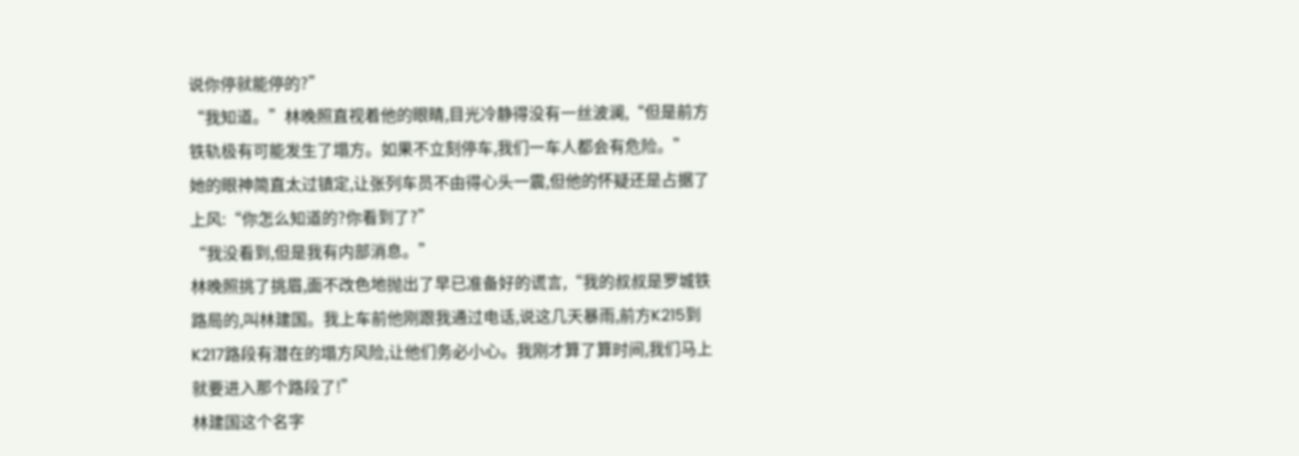说你停就能停的?”
“我知道。”林晚照直视着他的眼睛,目光冷静得没有一丝波澜,“但是前方铁轨极有可能发生了塌方。如果不立刻停车,我们一车人都会有危险。”
她的眼神简直太过镇定,让张列车员不由得心头一震,但他的怀疑还是占据了上风:“你怎么知道的?你看到了?”
“我没看到,但是我有内部消息。”
林晚照挑了挑眉,面不改色地抛出了早已准备好的谎言,“我的叔叔是罗城铁路局的,叫林建国。我上车前他刚跟我通过电话,说这几天暴雨,前方K215到K217路段有潜在的塌方风险,让他们务必小心。我刚才算了算时间,我们马上就要进入那个路段了!”
林建国这个名字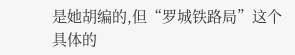是她胡编的,但“罗城铁路局”这个具体的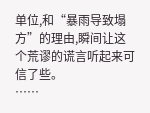单位,和“暴雨导致塌方”的理由,瞬间让这个荒谬的谎言听起来可信了些。
……